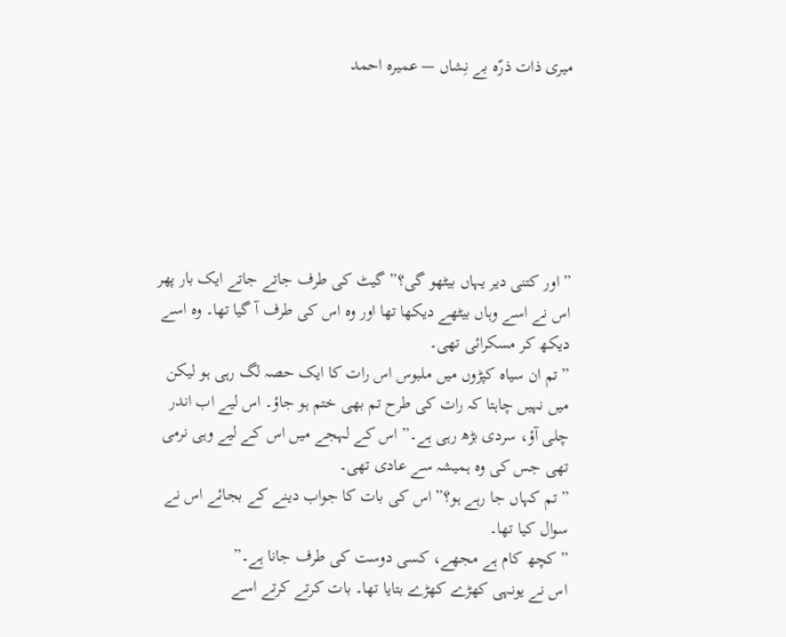میری ذات ذرّہ بے نِشاں — عمیرہ احمد






”اور کتنی دیر یہاں بیٹھو گی؟” گیٹ کی طرف جاتے جاتے ایک بار پھر اس نے اسے وہاں بیٹھے دیکھا تھا اور وہ اس کی طرف آ گیا تھا۔ وہ اسے دیکھ کر مسکرائی تھی۔
”تم ان سیاہ کپڑوں میں ملبوس اس رات کا ایک حصہ لگ رہی ہو لیکن میں نہیں چاہتا کہ رات کی طرح تم بھی ختم ہو جاؤ۔ اس لیے اب اندر چلی آؤ، سردی بڑھ رہی ہے۔” اس کے لہجے میں اس کے لیے وہی نرمی تھی جس کی وہ ہمیشہ سے عادی تھی۔
”تم کہاں جا رہے ہو؟” اس کی بات کا جواب دینے کے بجائے اس نے سوال کیا تھا۔
”کچھ کام ہے مجھے، کسی دوست کی طرف جانا ہے۔”
اس نے یونہی کھڑے کھڑے بتایا تھا۔ بات کرتے کرتے اسے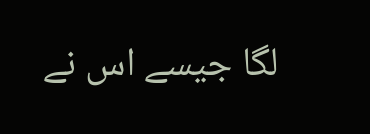لگا جیسے اس نے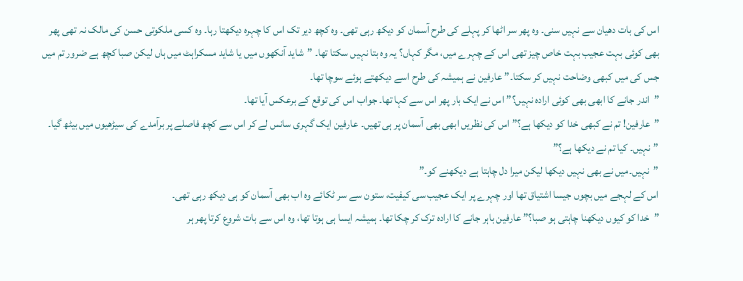اس کی بات دھیان سے نہیں سنی۔ وہ پھر سر اٹھا کر پہلے کی طرح آسمان کو دیکھ رہی تھی۔ وہ کچھ دیر تک اس کا چہرہ دیکھتا رہا۔ وہ کسی ملکوتی حسن کی مالک نہ تھی پھر بھی کوئی بہت عجیب بہت خاص چیز تھی اس کے چہرے میں، مگر کہاں؟ یہ وہ بتا نہیں سکتا تھا۔ ”شاید آنکھوں میں یا شاید مسکراہٹ میں ہاں لیکن صبا کچھ ہے ضرور تم میں جس کی میں کبھی وضاحت نہیں کر سکتا۔” عارفین نے ہمیشہ کی طرح اسے دیکھتے ہوئے سوچا تھا۔
”اندر جانے کا ابھی بھی کوئی ارادہ نہیں؟” اس نے ایک بار پھر اس سے کہا تھا۔ جواب اس کی توقع کے برعکس آیا تھا۔
”عارفین! تم نے کبھی خدا کو دیکھا ہے؟” اس کی نظریں ابھی بھی آسمان پر ہی تھیں۔ عارفین ایک گہری سانس لے کر اس سے کچھ فاصلے پر برآمدے کی سیڑھیوں میں بیٹھ گیا۔
”نہیں۔ کیا تم نے دیکھا ہے؟”
”نہیں۔میں نے بھی نہیں دیکھا لیکن میرا دل چاہتا ہے دیکھنے کو۔”
اس کے لہجے میں بچوں جیسا اشتیاق تھا اور چہرے پر ایک عجیب سی کیفیت، ستون سے سر ٹکائے وہ اب بھی آسمان کو ہی دیکھ رہی تھی۔
”خدا کو کیوں دیکھنا چاہتی ہو صبا؟” عارفین باہر جانے کا ارادہ ترک کر چکا تھا۔ ہمیشہ ایسا ہی ہوتا تھا، وہ اس سے بات شروع کرتا پھر ہر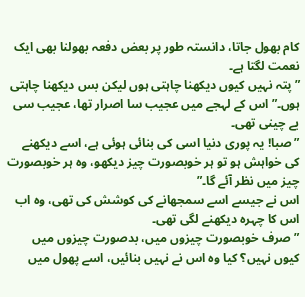کام بھول جاتا، دانستہ طور پر بعض دفعہ بھولنا بھی ایک نعمت لگتا ہے۔
”پتہ نہیں کیوں دیکھنا چاہتی ہوں لیکن بس دیکھنا چاہتی ہوں۔” اس کے لہجے میں عجیب سا اصرار تھا، عجیب سی بے چینی تھی۔
”صبا! یہ پوری دنیا اسی کی بنائی ہوئی ہے، اسے دیکھنے کی خواہش ہو تو ہر خوبصورت چیز دیکھو، وہ ہر خوبصورت چیز میں نظر آئے گا۔”
اس نے جیسے اسے سمجھانے کی کوشش کی تھی، وہ اب اس کا چہرہ دیکھنے لگی تھی۔
”صرف خوبصورت چیزوں میں، بدصورت چیزوں میں کیوں نہیں؟ کیا وہ اس نے نہیں بنائیں، اسے پھول میں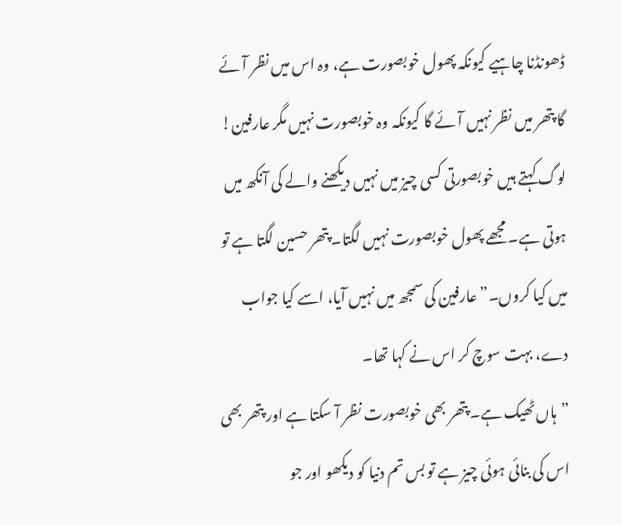ڈھونڈنا چاہیے کیونکہ پھول خوبصورت ہے، وہ اس میں نظر آئے گا پتھر میں نظر نہیں آئے گا کیونکہ وہ خوبصورت نہیں مگر عارفین! لوگ کہتے ہیں خوبصورتی کسی چیز میں نہیں دیکھنے والے کی آنکھ میں ہوتی ہے۔ مجھے پھول خوبصورت نہیں لگتا۔ پتھر حسین لگتا ہے تو میں کیا کروں۔” عارفین کی سمجھ میں نہیں آیا، اسے کیا جواب دے، بہت سوچ کر اس نے کہا تھا۔
”ہاں ٹھیک ہے۔ پتھر بھی خوبصورت نظر آ سکتا ہے اور پتھر بھی اس کی بنائی ہوئی چیز ہے تو بس تم دنیا کو دیکھو اور جو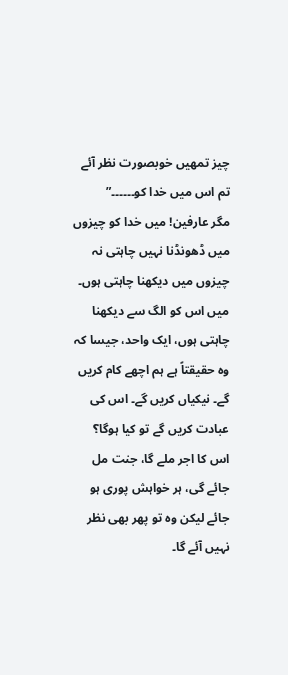چیز تمھیں خوبصورت نظر آئے تم اس میں خدا کو۔۔۔۔۔۔”
مگر عارفین! میں خدا کو چیزوں میں ڈھونڈنا نہیں چاہتی نہ چیزوں میں دیکھنا چاہتی ہوں۔ میں اس کو الگ سے دیکھنا چاہتی ہوں، ایک واحد، جیسا کہ وہ حقیقتاً ہے ہم اچھے کام کریں گے۔ نیکیاں کریں گے۔ اس کی عبادت کریں گے تو کیا ہوگا؟ اس کا اجر ملے گا، جنت مل جائے گی، ہر خواہش پوری ہو جائے لیکن وہ تو پھر بھی نظر نہیں آئے گا۔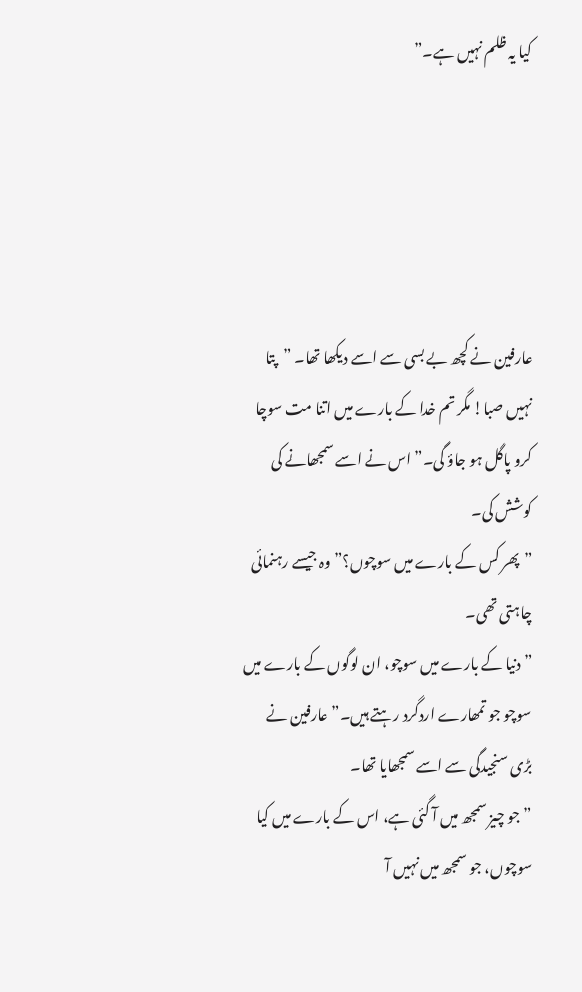کیا یہ ظلم نہیں ہے۔”





عارفین نے کچھ بے بسی سے اسے دیکھا تھا۔ ”پتا نہیں صبا! مگر تم خدا کے بارے میں اتنا مت سوچا کرو پاگل ہو جاؤ گی۔” اس نے اسے سمجھانے کی کوشش کی۔
”پھر کس کے بارے میں سوچوں؟” وہ جیسے رہنمائی چاہتی تھی۔
”دنیا کے بارے میں سوچو، ان لوگوں کے بارے میں سوچو جو تمھارے اردگرد رہتے ہیں۔” عارفین نے بڑی سنجیدگی سے اسے سمجھایا تھا۔
”جو چیز سمجھ میں آ گئی ہے، اس کے بارے میں کیا سوچوں، جو سمجھ میں نہیں آ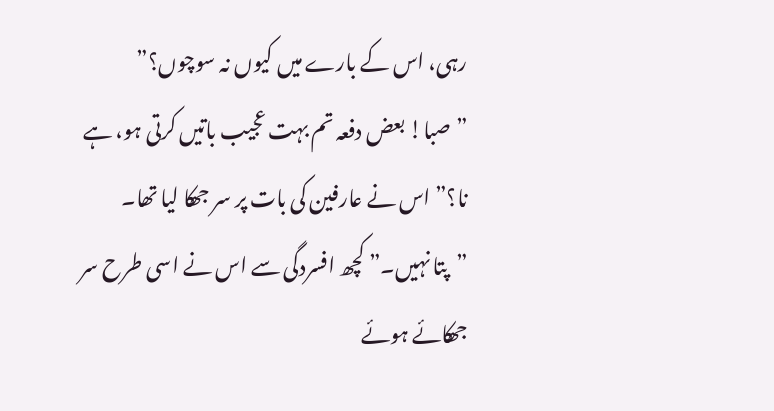رہی، اس کے بارے میں کیوں نہ سوچوں؟”
”صبا! بعض دفعہ تم بہت عجیب باتیں کرتی ہو، ہے نا؟” اس نے عارفین کی بات پر سر جھکا لیا تھا۔
”پتا نہیں۔” کچھ افسردگی سے اس نے اسی طرح سر جھکائے ہوئے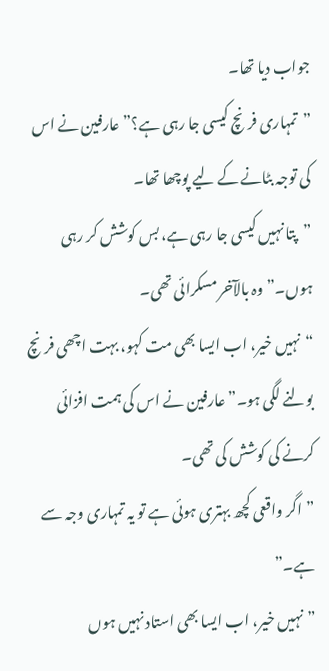جواب دیا تھا۔
”تمہاری فرنچ کیسی جا رہی ہے؟” عارفین نے اس کی توجہ بٹانے کے لیے پوچھا تھا۔
”پتا نہیں کیسی جا رہی ہے، بس کوشش کر رہی ہوں۔” وہ بالآخر مسکرائی تھی۔
“نہیں خیر، اب ایسا بھی مت کہو، بہت اچھی فرنچ بولنے لگی ہو۔” عارفین نے اس کی ہمت افزائی کرنے کی کوشش کی تھی۔
”اگر واقعی کچھ بہتری ہوئی ہے تو یہ تمہاری وجہ سے ہے۔”
”نہیں خیر، اب ایسا بھی استاد نہیں ہوں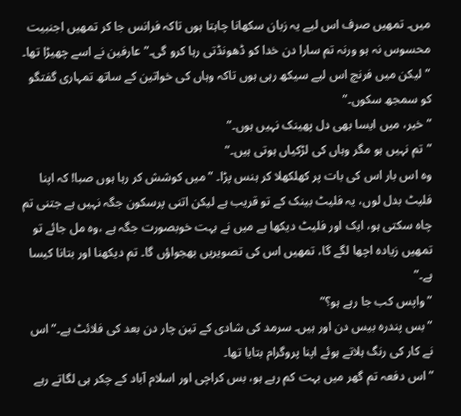میں۔ تمھیں صرف اس لیے یہ زبان سکھانا چاہتا ہوں تاکہ فرانس جا کر تمھیں اجنبیت محسوس نہ ہو ورنہ تم سارا دن خدا کو ڈھونڈتی رہا کرو گی۔” عارفین نے اسے چھیڑا تھا۔
”لیکن میں فرنچ اس لیے سیکھ رہی ہوں تاکہ وہاں کی خواتین کے ساتھ تمہاری گفتگو کو سمجھ سکوں۔”
”خیر، میں ایسا بھی دل پھینک نہیں ہوں۔”
”تم نہیں ہو مگر وہاں کی لڑکیاں ہوتی ہیں۔”
وہ اس بار اس کی بات پر کھلکھلا کر ہنس پڑا۔ ”میں کوشش کر رہا ہوں صبا! کہ اپنا فلیٹ بدل لوں، یہ فلیٹ بینک کے تو قریب ہے لیکن اتنی پرسکون جگہ نہیں ہے جتنی تم چاہ سکتی ہو، ایک اور فلیٹ دیکھا ہے میں نے بہت خوبصورت جگہ ہے ،وہ مل جائے تو تمھیں زیادہ اچھا لگے گا، تمھیں اس کی تصویریں بھجواؤں گا۔ تم دیکھنا اور بتانا کیسا ہے۔”
”واپس کب جا رہے ہو؟”
”بس پندرہ بیس دن اور ہیں۔ سرمد کی شادی کے تین چار دن بعد کی فلائٹ ہے۔” اس نے کار کی رنگ ہلاتے ہوئے اپنا پروگرام بتایا تھا۔
”اس دفعہ تم گھر میں بہت کم رہے ہو، بس کراچی اور اسلام آباد کے چکر ہی لگاتے رہے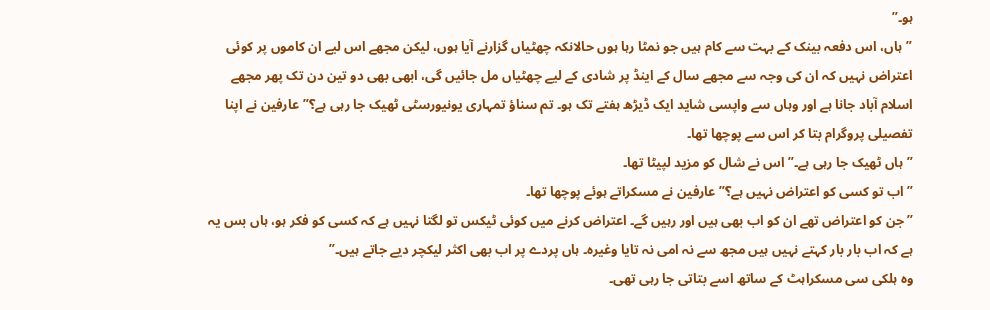ہو۔”
”ہاں، اس دفعہ بینک کے بہت سے کام ہیں جو نمٹا رہا ہوں حالانکہ چھٹیاں گزارنے آیا ہوں، لیکن مجھے اس لیے ان کاموں پر کوئی اعتراض نہیں کہ ان کی وجہ سے مجھے سال کے اینڈ پر شادی کے لیے چھٹیاں مل جائیں گی، ابھی بھی دو تین دن تک پھر مجھے اسلام آباد جانا ہے اور وہاں سے واپسی شاید ایک ڈیڑھ ہفتے تک ہو۔ تم سناؤ تمہاری یونیورسٹی ٹھیک جا رہی ہے؟” عارفین نے اپنا تفصیلی پروگرام بتا کر اس سے پوچھا تھا۔
”ہاں ٹھیک جا رہی ہے۔” اس نے شال کو مزید لپیٹا تھا۔
”اب تو کسی کو اعتراض نہیں ہے؟” عارفین نے مسکراتے ہوئے پوچھا تھا۔
”جن کو اعتراض تھے ان کو اب بھی ہیں اور رہیں گے۔ اعتراض کرنے میں کوئی ٹیکس تو لگتا نہیں ہے کہ کسی کو فکر ہو، ہاں بس یہ ہے کہ اب بار بار کہتے نہیں ہیں مجھ سے نہ امی نہ تایا وغیرہ۔ ہاں پردے پر اب بھی اکثر لیکچر دیے جاتے ہیں۔”
وہ ہلکی سی مسکراہٹ کے ساتھ اسے بتاتی جا رہی تھی۔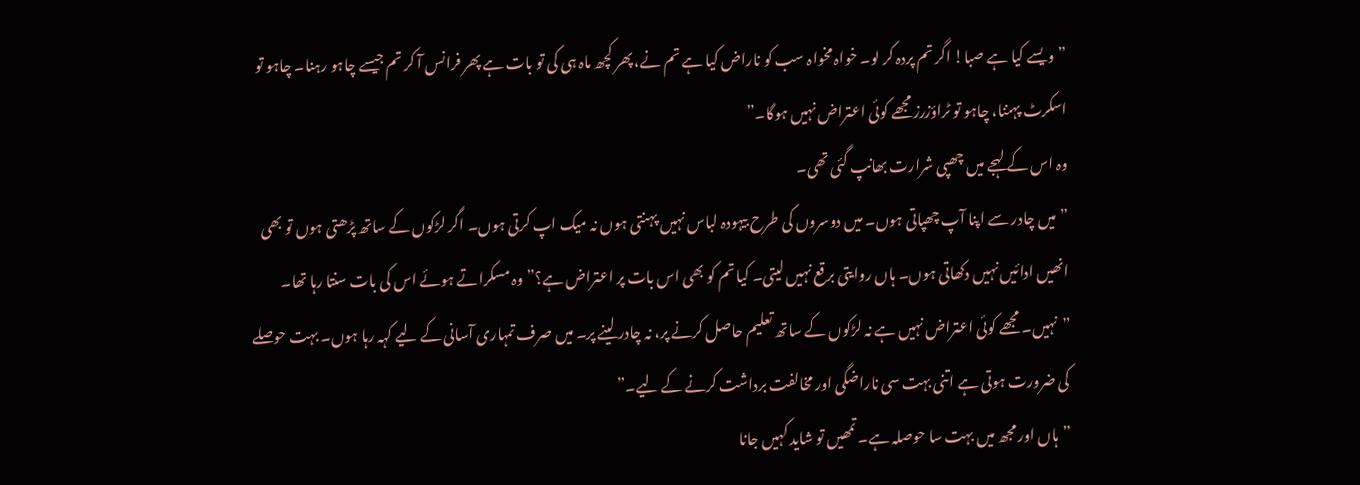”ویسے کیا ہے صبا! اگر تم پردہ کر لو۔ خواہ مخواہ سب کو ناراض کیا ہے تم نے، پھر کچھ ماہ ہی کی تو بات ہے پھر فرانس آ کر تم جیسے چاہو رہنا۔ چاہو تو اسکرٹ پہننا، چاہو تو ٹراؤزرز مجھے کوئی اعتراض نہیں ہوگا۔”
وہ اس کے لہجے میں چھپی شرارت بھانپ گئی تھی۔
”میں چادر سے اپنا آپ چھپاتی ہوں۔ میں دوسروں کی طرح بیہودہ لباس نہیں پہنتی ہوں نہ میک اپ کرتی ہوں۔ اگر لڑکوں کے ساتھ پڑھتی ہوں تو بھی انھیں ادائیں نہیں دکھاتی ہوں۔ ہاں روایتی برقع نہیں لیتی۔ کیا تم کو بھی اس بات پر اعتراض ہے؟” وہ مسکراتے ہوئے اس کی بات سنتا رہا تھا۔
”نہیں۔ مجھے کوئی اعتراض نہیں ہے نہ لڑکوں کے ساتھ تعلیم حاصل کرنے پر، نہ چادر لینے پر۔ میں صرف تمہاری آسانی کے لیے کہہ رہا ہوں۔ بہت حوصلے کی ضرورت ہوتی ہے اتنی بہت سی ناراضگی اور مخالفت برداشت کرنے کے لیے۔”
”ہاں اور مجھ میں بہت سا حوصلہ ہے۔ تمھیں تو شاید کہیں جانا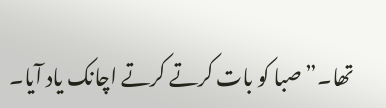تھا۔” صبا کو بات کرتے کرتے اچانک یاد آیا۔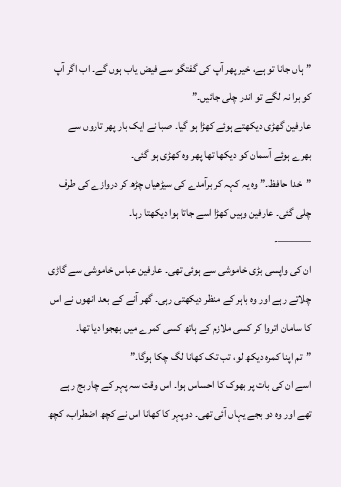”ہاں جانا تو ہے، خیر پھر آپ کی گفتگو سے فیض یاب ہوں گے۔ اب اگر آپ کو برا نہ لگے تو اندر چلی جائیں۔”
عارفین گھڑی دیکھتے ہوئے کھڑا ہو گیا۔ صبا نے ایک بار پھر تاروں سے بھرے ہوئے آسمان کو دیکھا تھا پھر وہ کھڑی ہو گئی۔
”خدا حافظ۔” وہ یہ کہہ کر برآمدے کی سیڑھیاں چڑھ کر دروازے کی طرف چلی گئی۔ عارفین وہیں کھڑا اسے جاتا ہوا دیکھتا رہا۔
———-
ان کی واپسی بڑی خاموشی سے ہوئی تھی۔ عارفین عباس خاموشی سے گاڑی چلاتے رہے اور وہ باہر کے منظر دیکھتی رہی۔ گھر آنے کے بعد انھوں نے اس کا سامان اتروا کر کسی ملازم کے ہاتھ کسی کمرے میں بھجوا دیا تھا۔
”تم اپنا کمرہ دیکھ لو، تب تک کھانا لگ چکا ہوگا۔”
اسے ان کی بات پر بھوک کا احساس ہوا۔ اس وقت سہ پہر کے چار بج رہے تھے اور وہ دو بجے یہاں آئی تھی۔ دوپہر کا کھانا اس نے کچھ اضطراب، کچھ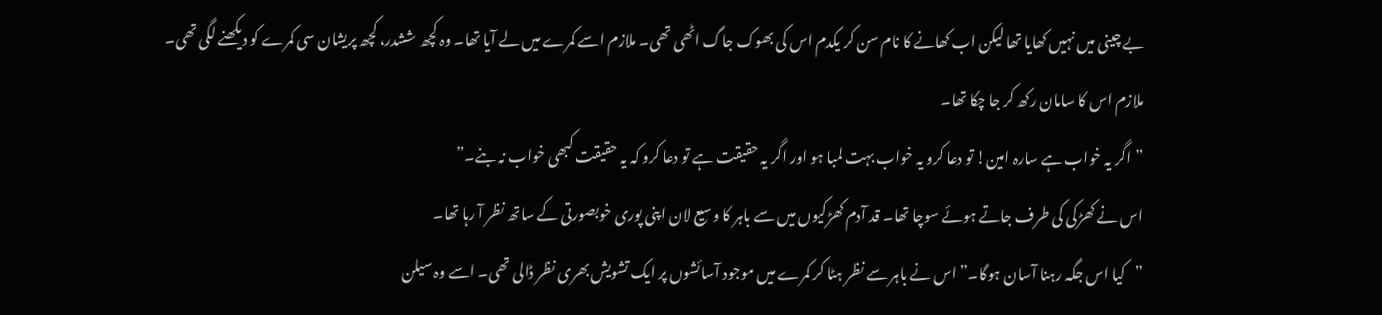بے چینی میں نہیں کھایا تھا لیکن اب کھانے کا نام سن کر یکدم اس کی بھوک جاگ اٹھی تھی۔ ملازم اسے کمرے میں لے آیا تھا۔ وہ کچھ ششدر، کچھ پریشان سی کمرے کو دیکھنے لگی تھی۔ ملازم اس کا سامان رکھ کر جا چکا تھا۔
”اگر یہ خواب ہے سارہ امین! تو دعا کرو یہ خواب بہت لمبا ہو اور اگر یہ حقیقت ہے تو دعا کرو کہ یہ حقیقت کبھی خواب نہ بنے۔”
اس نے کھڑکی کی طرف جاتے ہوئے سوچا تھا۔ قد آدم کھڑکیوں میں سے باہر کا وسیع لان اپنی پوری خوبصورتی کے ساتھ نظر آ رہا تھا۔
”کیا اس جگہ رہنا آسان ہوگا۔” اس نے باہر سے نظر ہٹا کر کمرے میں موجود آسائشوں پر ایک تشویش بھری نظر ڈالی تھی۔ اسے وہ سیلن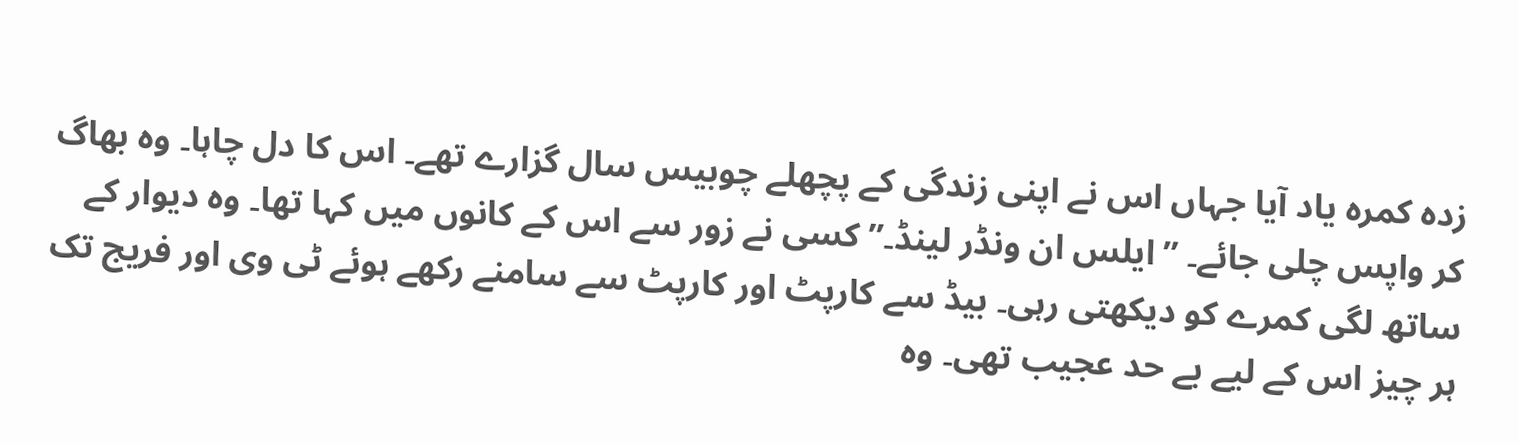زدہ کمرہ یاد آیا جہاں اس نے اپنی زندگی کے پچھلے چوبیس سال گزارے تھے۔ اس کا دل چاہا۔ وہ بھاگ کر واپس چلی جائے۔ ”ایلس ان ونڈر لینڈ۔” کسی نے زور سے اس کے کانوں میں کہا تھا۔ وہ دیوار کے ساتھ لگی کمرے کو دیکھتی رہی۔ بیڈ سے کارپٹ اور کارپٹ سے سامنے رکھے ہوئے ٹی وی اور فریج تک ہر چیز اس کے لیے بے حد عجیب تھی۔ وہ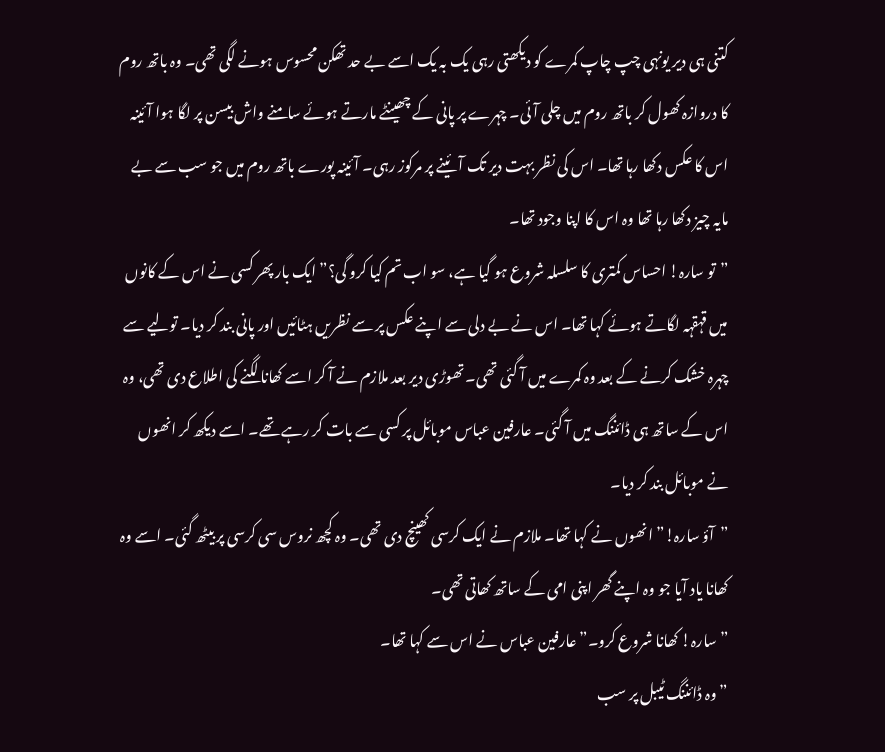کتنی ہی دیر یونہی چپ چاپ کمرے کو دیکھتی رہی یک بہ یک اسے بے حد تھکن محسوس ہونے لگی تھی۔ وہ باتھ روم کا دروازہ کھول کر باتھ روم میں چلی آئی۔ چہرے پر پانی کے چھینٹے مارتے ہوئے سامنے واش بیسن پر لگا ہوا آئینہ اس کا عکس دکھا رہا تھا۔ اس کی نظر بہت دیر تک آئینے پر مرکوز رہی۔ آئینہ پورے باتھ روم میں جو سب سے بے مایہ چیز دکھا رہا تھا وہ اس کا اپنا وجود تھا۔
”تو سارہ! احساس کمتری کا سلسلہ شروع ہو گیا ہے، سو اب تم کیا کرو گی؟” ایک بار پھر کسی نے اس کے کانوں میں قہقہہ لگاتے ہوئے کہا تھا۔ اس نے بے دلی سے اپنے عکس پر سے نظریں ہٹائیں اور پانی بند کر دیا۔ تولیے سے چہرہ خشک کرنے کے بعد وہ کمرے میں آ گئی تھی۔ تھوڑی دیر بعد ملازم نے آ کر اسے کھانا لگنے کی اطلاع دی تھی، وہ اس کے ساتھ ہی ڈائننگ میں آ گئی۔ عارفین عباس موبائل پر کسی سے بات کر رہے تھے۔ اسے دیکھ کر انھوں نے موبائل بند کر دیا۔
”آؤ سارہ!” انھوں نے کہا تھا۔ ملازم نے ایک کرسی کھینچ دی تھی۔ وہ کچھ نروس سی کرسی پر بیٹھ گئی۔ اسے وہ کھانا یاد آیا جو وہ اپنے گھر اپنی امی کے ساتھ کھاتی تھی۔
”سارہ! کھانا شروع کرو۔” عارفین عباس نے اس سے کہا تھا۔
”وہ ڈائننگ ٹیبل پر سب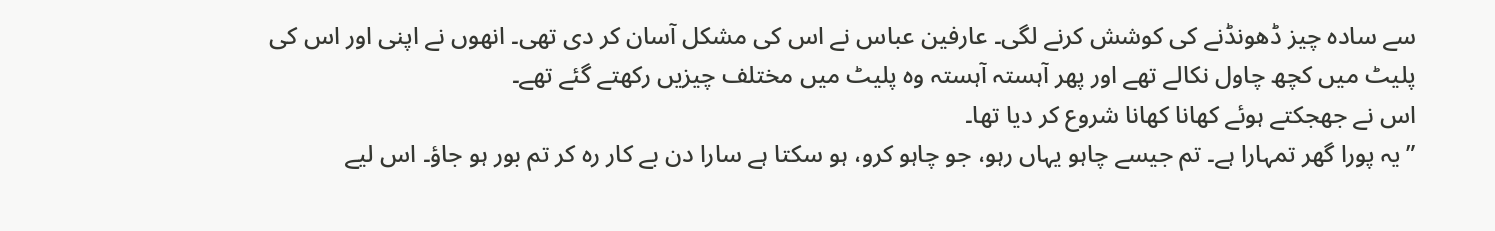سے سادہ چیز ڈھونڈنے کی کوشش کرنے لگی۔ عارفین عباس نے اس کی مشکل آسان کر دی تھی۔ انھوں نے اپنی اور اس کی پلیٹ میں کچھ چاول نکالے تھے اور پھر آہستہ آہستہ وہ پلیٹ میں مختلف چیزیں رکھتے گئے تھے۔
اس نے جھجکتے ہوئے کھانا کھانا شروع کر دیا تھا۔
”یہ پورا گھر تمہارا ہے۔ تم جیسے چاہو یہاں رہو، جو چاہو کرو، ہو سکتا ہے سارا دن بے کار رہ کر تم بور ہو جاؤ۔ اس لیے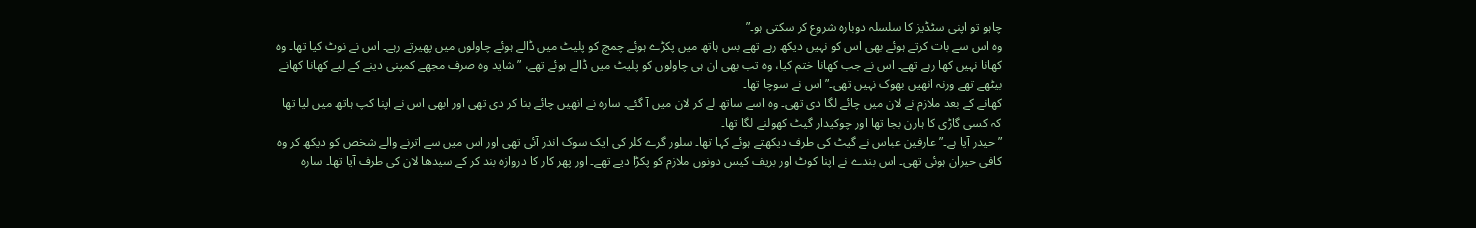چاہو تو اپنی سٹڈیز کا سلسلہ دوبارہ شروع کر سکتی ہو۔”
وہ اس سے بات کرتے ہوئے بھی اس کو نہیں دیکھ رہے تھے بس ہاتھ میں پکڑے ہوئے چمچ کو پلیٹ میں ڈالے ہوئے چاولوں میں پھیرتے رہے۔ اس نے نوٹ کیا تھا۔ وہ کھانا نہیں کھا رہے تھے۔ اس نے جب کھانا ختم کیا، وہ تب بھی ان ہی چاولوں کو پلیٹ میں ڈالے ہوئے تھے، ”شاید وہ صرف مجھے کمپنی دینے کے لیے کھانا کھانے بیٹھے تھے ورنہ انھیں بھوک نہیں تھی۔” اس نے سوچا تھا۔
کھانے کے بعد ملازم نے لان میں چائے لگا دی تھی۔ وہ اسے ساتھ لے کر لان میں آ گئے۔ سارہ نے انھیں چائے بنا کر دی تھی اور ابھی اس نے اپنا کپ ہاتھ میں لیا تھا کہ کسی گاڑی کا ہارن بجا تھا اور چوکیدار گیٹ کھولنے لگا تھا۔
”حیدر آیا ہے۔” عارفین عباس نے گیٹ کی طرف دیکھتے ہوئے کہا تھا۔ سلور گرے کلر کی ایک سوک اندر آئی تھی اور اس میں سے اترنے والے شخص کو دیکھ کر وہ کافی حیران ہوئی تھی۔ اس بندے نے اپنا کوٹ اور بریف کیس دونوں ملازم کو پکڑا دیے تھے۔ اور پھر کار کا دروازہ بند کر کے سیدھا لان کی طرف آیا تھا۔ سارہ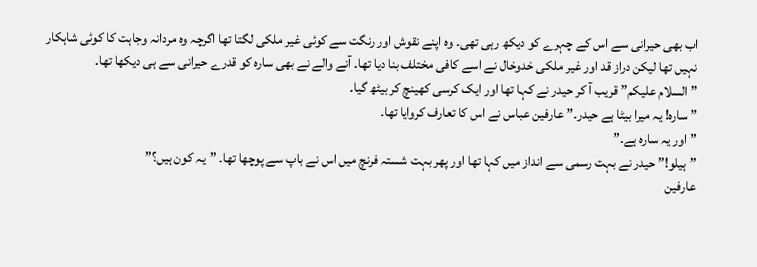اب بھی حیرانی سے اس کے چہرے کو دیکھ رہی تھی۔ وہ اپنے نقوش اور رنگت سے کوئی غیر ملکی لگتا تھا اگرچہ وہ مردانہ وجاہت کا کوئی شاہکار نہیں تھا لیکن دراز قد اور غیر ملکی خدوخال نے اسے کافی مختلف بنا دیا تھا۔ آنے والے نے بھی سارہ کو قدرے حیرانی سے ہی دیکھا تھا۔
”السلام علیکم” قریب آ کر حیدر نے کہا تھا اور ایک کرسی کھینچ کر بیٹھ گیا۔
”سارہ! یہ میرا بیٹا ہے حیدر۔” عارفین عباس نے اس کا تعارف کروایا تھا۔
”اور یہ سارہ ہے۔”
”ہیلو!” حیدر نے بہت رسمی سے انداز میں کہا تھا اور پھر بہت شستہ فرنچ میں اس نے باپ سے پوچھا تھا۔ ”یہ کون ہیں؟”
عارفین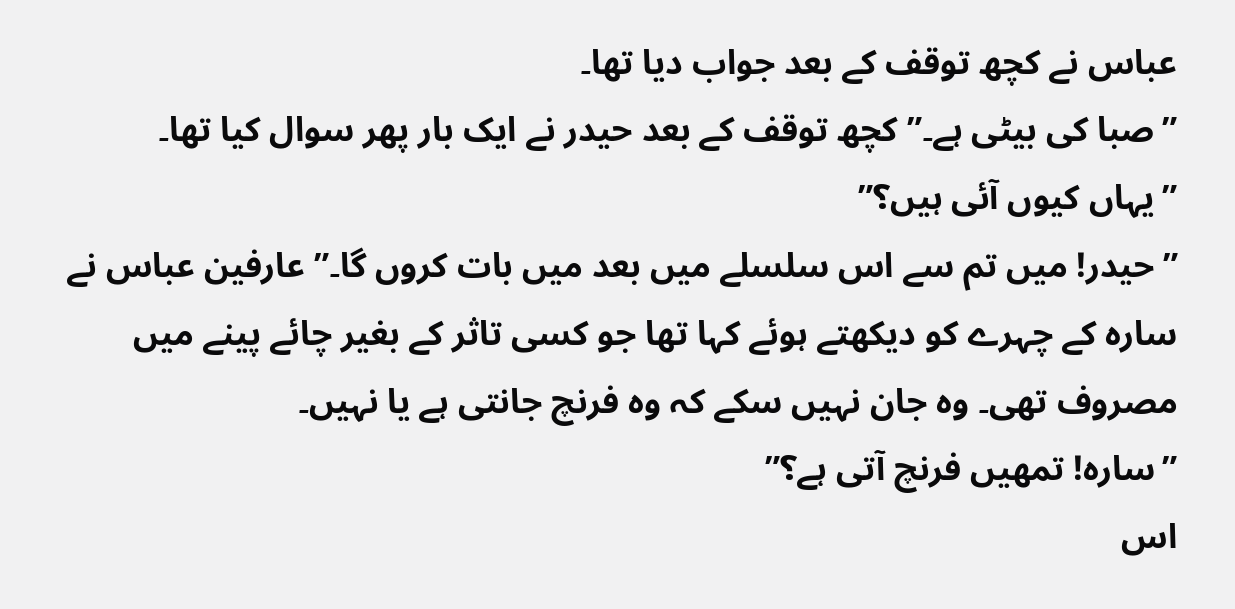عباس نے کچھ توقف کے بعد جواب دیا تھا۔
”صبا کی بیٹی ہے۔” کچھ توقف کے بعد حیدر نے ایک بار پھر سوال کیا تھا۔
”یہاں کیوں آئی ہیں؟”
”حیدر! میں تم سے اس سلسلے میں بعد میں بات کروں گا۔” عارفین عباس نے سارہ کے چہرے کو دیکھتے ہوئے کہا تھا جو کسی تاثر کے بغیر چائے پینے میں مصروف تھی۔ وہ جان نہیں سکے کہ وہ فرنچ جانتی ہے یا نہیں۔
”سارہ! تمھیں فرنچ آتی ہے؟”
اس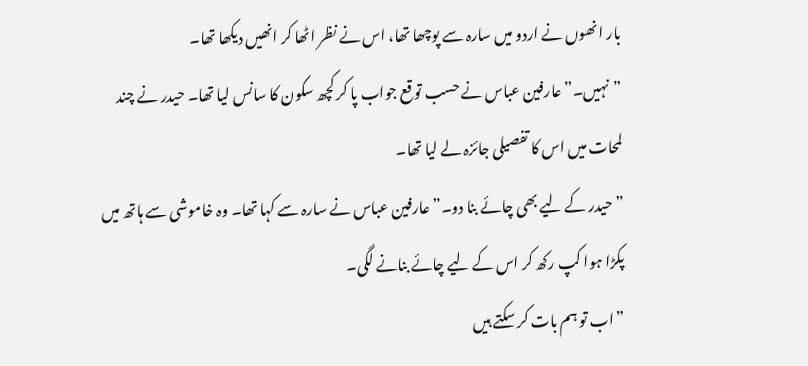بار انھوں نے اردو میں سارہ سے پوچھا تھا، اس نے نظر اٹھا کر انھیں دیکھا تھا۔
”نہیں۔” عارفین عباس نے حسب توقع جواب پا کر کچھ سکون کا سانس لیا تھا۔ حیدر نے چند لمحات میں اس کا تفصیلی جائزہ لے لیا تھا۔
”حیدر کے لیے بھی چائے بنا دو۔” عارفین عباس نے سارہ سے کہا تھا۔ وہ خاموشی سے ہاتھ میں پکڑا ہوا کپ رکھ کر اس کے لیے چائے بنانے لگی۔
”اب تو ہم بات کر سکتے ہیں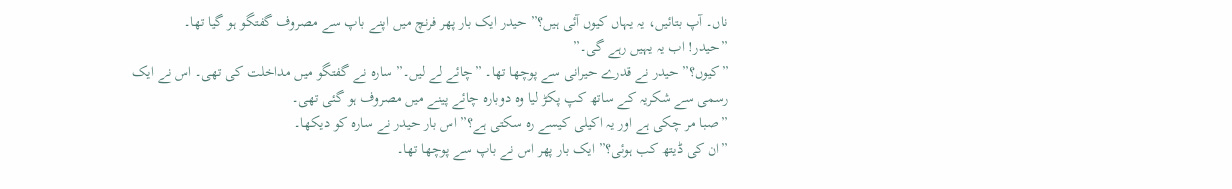ناں۔ آپ بتائیں، یہ یہاں کیوں آئی ہیں؟” حیدر ایک بار پھر فرنچ میں اپنے باپ سے مصروف گفتگو ہو گیا تھا۔
”حیدر! اب یہ یہیں رہے گی۔”
”کیوں؟” حیدر نے قدرے حیرانی سے پوچھا تھا۔ ”چائے لے لیں۔” سارہ نے گفتگو میں مداخلت کی تھی۔ اس نے ایک رسمی سے شکریہ کے ساتھ کپ پکڑ لیا وہ دوبارہ چائے پینے میں مصروف ہو گئی تھی۔
”صبا مر چکی ہے اور یہ اکیلی کیسے رہ سکتی ہے؟” اس بار حیدر نے سارہ کو دیکھا۔
”ان کی ڈیتھ کب ہوئی؟” ایک بار پھر اس نے باپ سے پوچھا تھا۔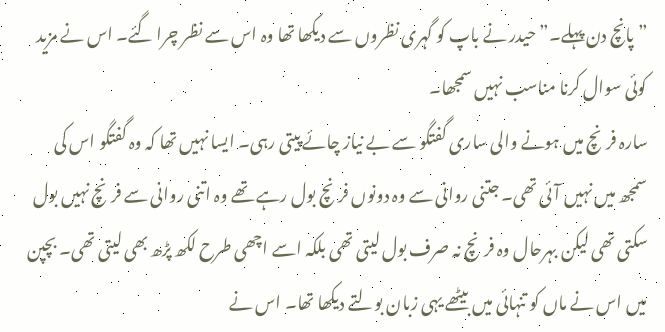”پانچ دن پہلے۔” حیدر نے باپ کو گہری نظروں سے دیکھا تھا وہ اس سے نظر چرا گئے۔ اس نے مزید کوئی سوال کرنا مناسب نہیں سمجھا۔
سارہ فرنچ میں ہونے والی ساری گفتگو سے بے نیاز چائے پیتی رہی۔ ایسا نہیں تھا کہ وہ گفتگو اس کی سمجھ میں نہیں آئی تھی۔ جتنی روانی سے وہ دونوں فرنچ بول رہے تھے وہ اتنی روانی سے فرنچ نہیں بول سکتی تھی لیکن بہرحال وہ فرنچ نہ صرف بول لیتی تھی بلکہ اسے اچھی طرح لکھ پڑھ بھی لیتی تھی۔ بچپن میں اس نے ماں کو تنہائی میں بیٹھے یہی زبان بولتے دیکھا تھا۔ اس نے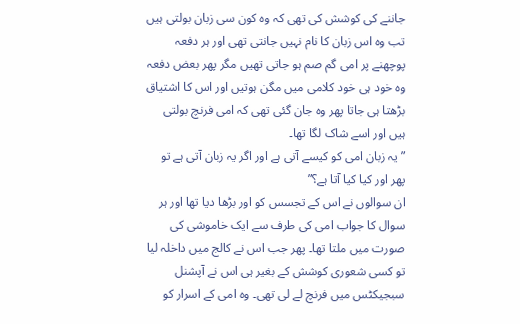جاننے کی کوشش کی تھی کہ وہ کون سی زبان بولتی ہیں تب وہ اس زبان کا نام نہیں جانتی تھی اور ہر دفعہ پوچھنے پر امی گم صم ہو جاتی تھیں مگر پھر بعض دفعہ وہ خود ہی خود کلامی میں مگن ہوتیں اور اس کا اشتیاق بڑھتا ہی جاتا پھر وہ جان گئی تھی کہ امی فرنچ بولتی ہیں اور اسے شاک لگا تھا۔
”یہ زبان امی کو کیسے آتی ہے اور اگر یہ زبان آتی ہے تو پھر اور کیا کیا آتا ہے؟”
ان سوالوں نے اس کے تجسس کو اور بڑھا دیا تھا اور ہر سوال کا جواب امی کی طرف سے ایک خاموشی کی صورت میں ملتا تھا۔ پھر جب اس نے کالج میں داخلہ لیا تو کسی شعوری کوشش کے بغیر ہی اس نے آپشنل سبجیکٹس میں فرنچ لے لی تھی۔ وہ امی کے اسرار کو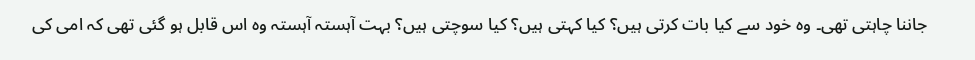جاننا چاہتی تھی۔ وہ خود سے کیا بات کرتی ہیں؟ کیا کہتی ہیں؟ کیا سوچتی ہیں؟ بہت آہستہ آہستہ وہ اس قابل ہو گئی تھی کہ امی کی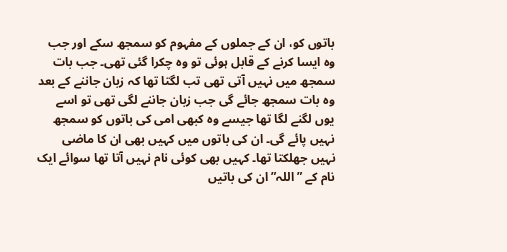باتوں کو، ان کے جملوں کے مفہوم کو سمجھ سکے اور جب وہ ایسا کرنے کے قابل ہوئی تو وہ چکرا گئی تھی۔ جب بات سمجھ میں نہیں آتی تھی تب لگتا تھا کہ زبان جاننے کے بعد وہ بات سمجھ جائے گی جب زبان جاننے لگی تھی تو اسے یوں لگنے لگا تھا جیسے وہ کبھی امی کی باتوں کو سمجھ نہیں پائے گی۔ ان کی باتوں میں کہیں بھی ان کا ماضی نہیں جھلکتا تھا۔ کہیں بھی کوئی نام نہیں آتا تھا سوائے ایک نام کے ”اللہ” ان کی باتیں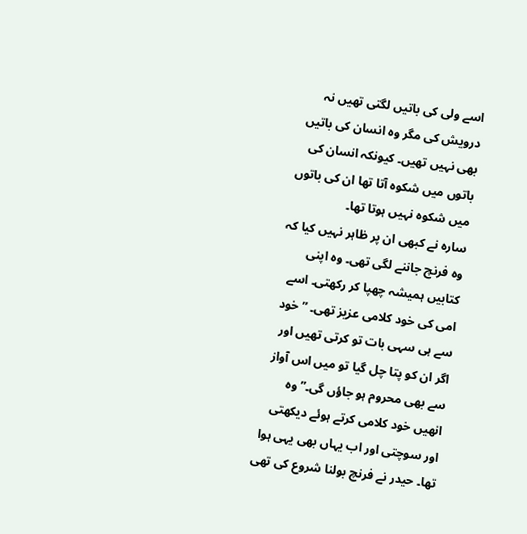اسے ولی کی باتیں لگتی تھیں نہ درویش کی مگر وہ انسان کی باتیں بھی نہیں تھیں۔ کیونکہ انسان کی باتوں میں شکوہ آتا تھا ان کی باتوں میں شکوہ نہیں ہوتا تھا۔
سارہ نے کبھی ان پر ظاہر نہیں کیا کہ وہ فرنچ جاننے لگی تھی۔ وہ اپنی کتابیں ہمیشہ چھپا کر رکھتی۔ اسے امی کی خود کلامی عزیز تھی۔ ”خود سے ہی سہی بات تو کرتی تھیں اور اگر ان کو پتا چل گیا تو میں اس آواز سے بھی محروم ہو جاؤں گی۔” وہ انھیں خود کلامی کرتے ہوئے دیکھتی اور سوچتی اور اب یہاں بھی یہی ہوا تھا۔ حیدر نے فرنچ بولنا شروع کی تھی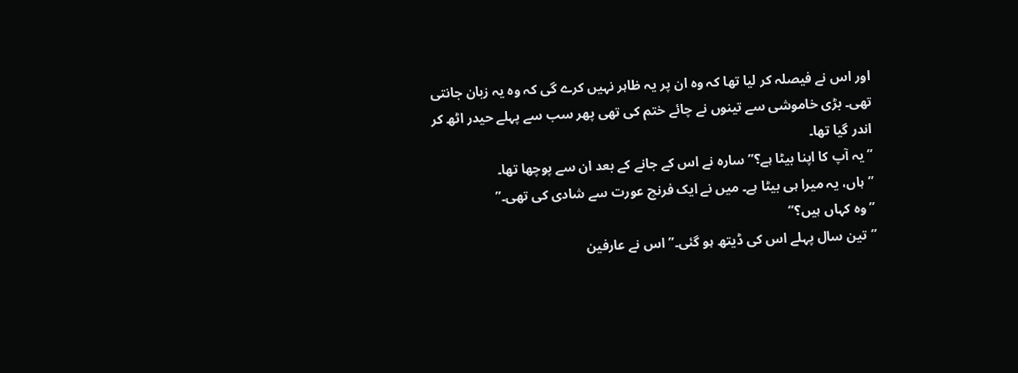اور اس نے فیصلہ کر لیا تھا کہ وہ ان پر یہ ظاہر نہیں کرے گی کہ وہ یہ زبان جانتی تھی۔ بڑی خاموشی سے تینوں نے چائے ختم کی تھی پھر سب سے پہلے حیدر اٹھ کر اندر گیا تھا۔
”یہ آپ کا اپنا بیٹا ہے؟” سارہ نے اس کے جانے کے بعد ان سے پوچھا تھا۔
”ہاں، یہ میرا ہی بیٹا ہے۔ میں نے ایک فرنچ عورت سے شادی کی تھی۔”
”وہ کہاں ہیں؟”
”تین سال پہلے اس کی ڈیتھ ہو گئی۔” اس نے عارفین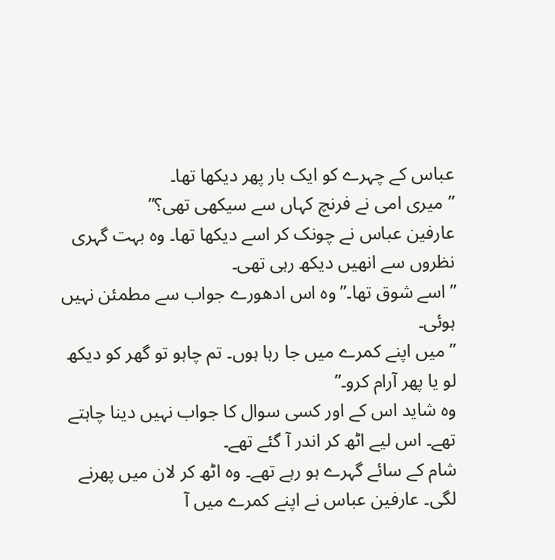عباس کے چہرے کو ایک بار پھر دیکھا تھا۔
”میری امی نے فرنچ کہاں سے سیکھی تھی؟”
عارفین عباس نے چونک کر اسے دیکھا تھا۔ وہ بہت گہری نظروں سے انھیں دیکھ رہی تھی۔
”اسے شوق تھا۔” وہ اس ادھورے جواب سے مطمئن نہیں ہوئی۔
”میں اپنے کمرے میں جا رہا ہوں۔ تم چاہو تو گھر کو دیکھ لو یا پھر آرام کرو۔”
وہ شاید اس کے اور کسی سوال کا جواب نہیں دینا چاہتے تھے۔ اس لیے اٹھ کر اندر آ گئے تھے۔
شام کے سائے گہرے ہو رہے تھے۔ وہ اٹھ کر لان میں پھرنے لگی۔ عارفین عباس نے اپنے کمرے میں آ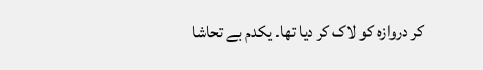کر دروازہ کو لاک کر دیا تھا۔ یکدم بے تحاشا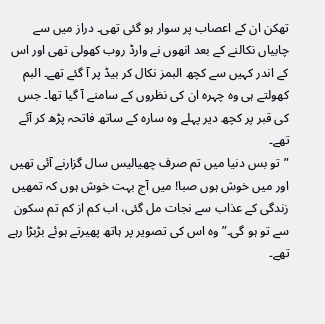تھکن ان کے اعصاب پر سوار ہو گئی تھی۔ دراز میں سے چابیاں نکالنے کے بعد انھوں نے وارڈ روب کھولی تھی اور اس کے اندر کہیں سے کچھ البمز نکال کر بیڈ پر آ گئے تھے۔ البم کھولتے ہی وہ چہرہ ان کی نظروں کے سامنے آ گیا تھا۔ جس کی قبر پر کچھ دیر پہلے وہ سارہ کے ساتھ فاتحہ پڑھ کر آئے تھے۔
”تو بس دنیا میں تم صرف چھیالیس سال گزارنے آئی تھیں اور میں خوش ہوں صبا! میں آج بہت خوش ہوں کہ تمھیں زندگی کے عذاب سے نجات مل گئی، اب کم از کم تم سکون سے تو ہو گی۔” وہ اس کی تصویر پر ہاتھ پھیرتے ہوئے بڑبڑا رہے تھے۔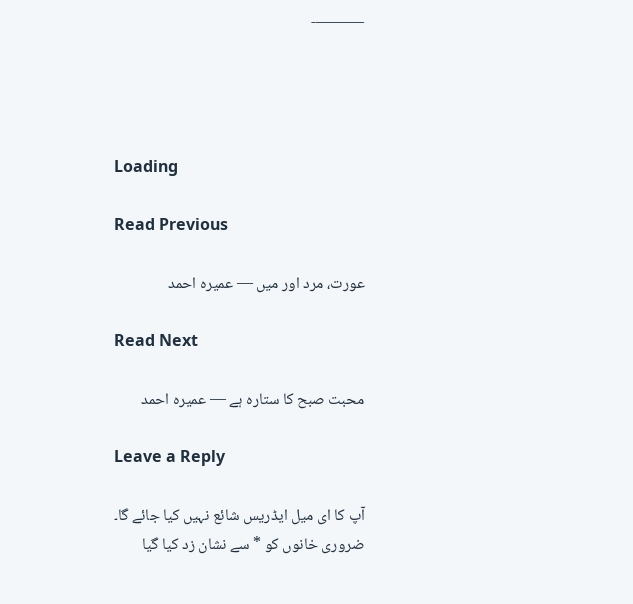———-




Loading

Read Previous

عورت، مرد اور میں — عمیرہ احمد

Read Next

محبت صبح کا ستارہ ہے — عمیرہ احمد

Leave a Reply

آپ کا ای میل ایڈریس شائع نہیں کیا جائے گا۔ ضروری خانوں کو * سے نشان زد کیا گیا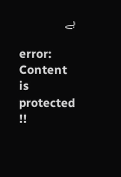ہے

error: Content is protected !!